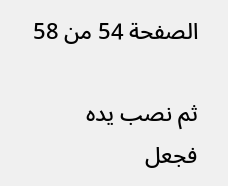الصفحة 54 من 58

ثم نصب يده فجعل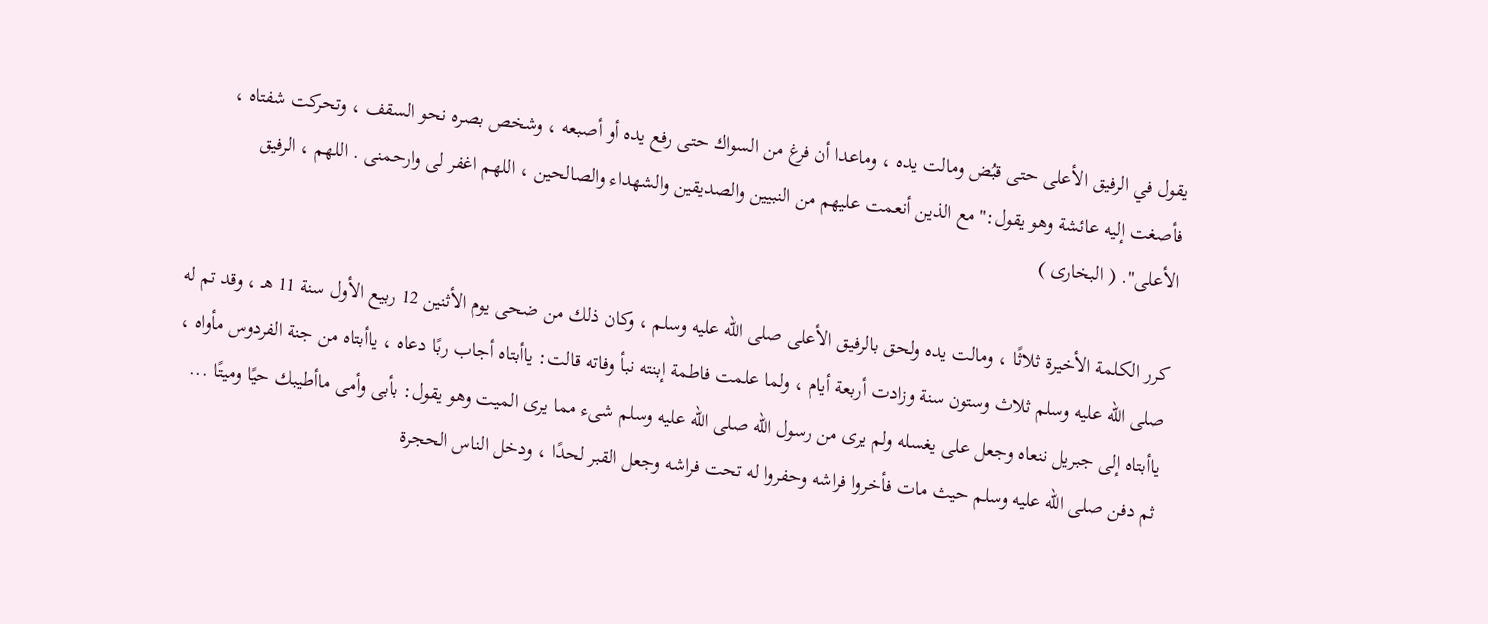يقول في الرفيق الأعلى حتى قبُض ومالت يده ، وماعدا أن فرغ من السواك حتى رفع يده أو أصبعه ، وشخص بصره نحو السقف ، وتحركت شفتاه ، فأصغت إليه عائشة وهو يقول:"مع الذين أنعمت عليهم من النبيين والصديقين والشهداء والصالحين ، اللهم اغفر لى وارحمنى . اللهم ، الرفيق الأعلى". ( البخارى )

كرر الكلمة الأخيرة ثلاثًا ، ومالت يده ولحق بالرفيق الأعلى صلى الله عليه وسلم ، وكان ذلك من ضحى يوم الأثنين 12 ربيع الأول سنة 11 هـ ، وقد تم له صلى الله عليه وسلم ثلاث وستون سنة وزادت أربعة أيام ، ولما علمت فاطمة إبنته نبأ وفاته قالت: ياأبتاه أجاب ربًا دعاه ، ياأبتاه من جنة الفردوس مأواه ، ياأبتاه إلى جبريل ننعاه وجعل على يغسله ولم يرى من رسول الله صلى الله عليه وسلم شىء مما يرى الميت وهو يقول: بأبى وأمى ماأطيبك حيًا وميتًا ... ثم دفن صلى الله عليه وسلم حيث مات فأخروا فراشه وحفروا له تحت فراشه وجعل القبر لحدًا ، ودخل الناس الحجرة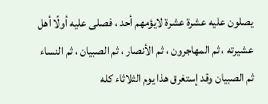يصلون عليه عشرة عشرة لايؤمهم أحد ، فصلى عليه أولًا أهل عشيرته ، ثم المهاجرون ، ثم الأنصار ، ثم الصبيان ، ثم النساء ثم الصبيان وقد إستغرق هذا يوم الثلاثاء كله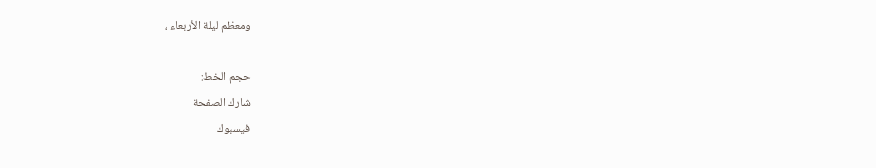ومعظم ليلة الأربعاء ،

حجم الخط:
شارك الصفحة
فيسبوك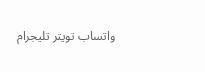واتساب تويتر تليجرام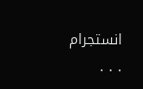انستجرام
. . .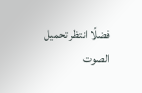فضلًا انتظر تحميل الصوت